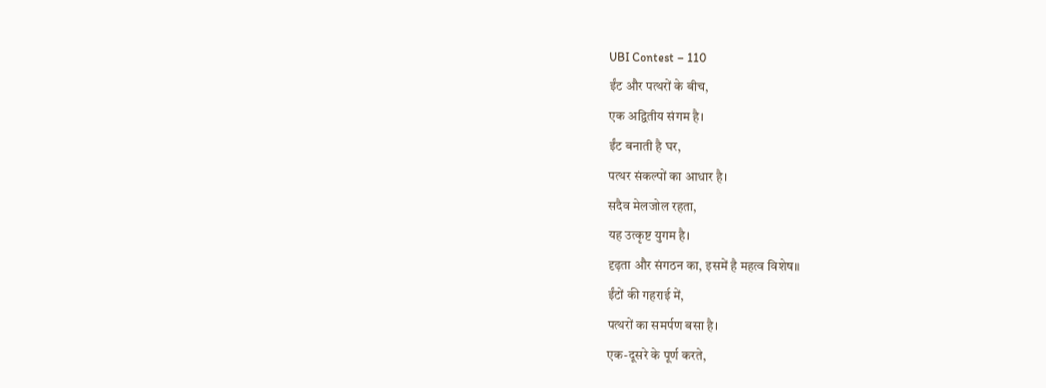UBI Contest – 110
ईंट और पत्थरों के बीच,
एक अद्वितीय संगम है।
ईंट बनाती है घर,
पत्थर संकल्पों का आधार है।
सदैव मेलजोल रहता,
यह उत्कृष्ट युगम है।
दृढ़ता और संगठन का, इसमें है महत्व विशेष॥
ईंटों की गहराई में,
पत्थरों का समर्पण बसा है।
एक-दूसरे के पूर्ण करते,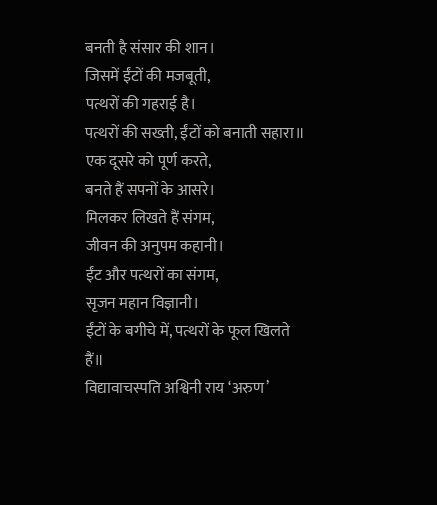बनती है संसार की शान।
जिसमें ईंटों की मजबूती,
पत्थरों की गहराई है।
पत्थरों की सख्ती, ईंटों को बनाती सहारा॥
एक दूसरे को पूर्ण करते,
बनते हैं सपनों के आसरे।
मिलकर लिखते हैं संगम,
जीवन की अनुपम कहानी।
ईंट और पत्थरों का संगम,
सृजन महान विज्ञानी।
ईंटों के बगीचे में, पत्थरों के फूल खिलते हैं॥
विद्यावाचस्पति अश्विनी राय ‘अरुण’